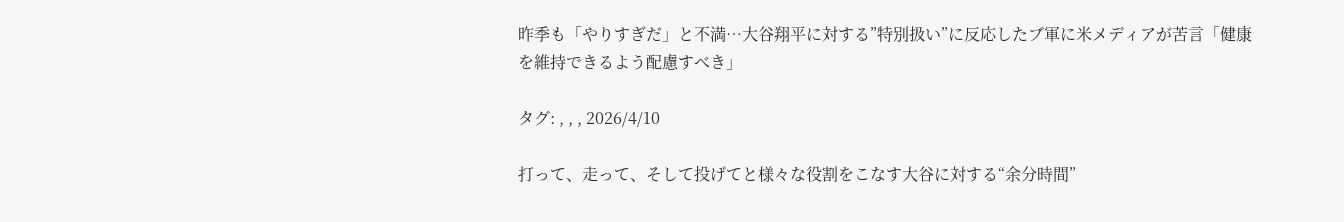昨季も「やりすぎだ」と不満…大谷翔平に対する”特別扱い”に反応したブ軍に米メディアが苦言「健康を維持できるよう配慮すべき」

タグ: , , , 2026/4/10

打って、走って、そして投げてと様々な役割をこなす大谷に対する“余分時間”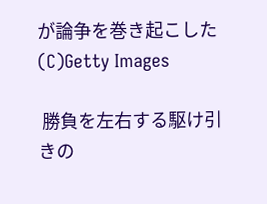が論争を巻き起こした(C)Getty Images

 勝負を左右する駆け引きの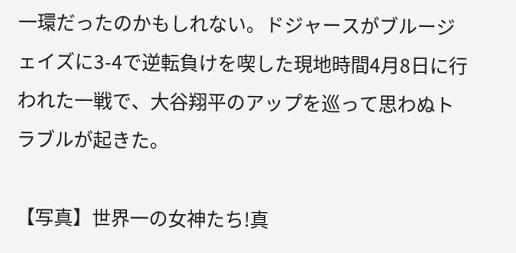一環だったのかもしれない。ドジャースがブルージェイズに3-4で逆転負けを喫した現地時間4月8日に行われた一戦で、大谷翔平のアップを巡って思わぬトラブルが起きた。

【写真】世界一の女神たち!真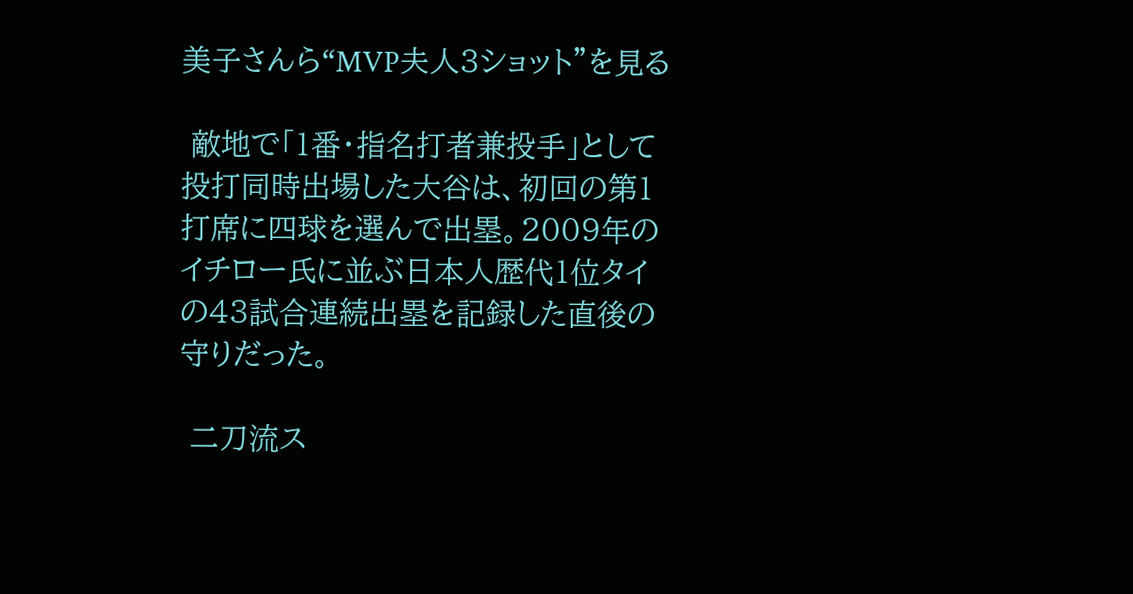美子さんら“MVP夫人3ショット”を見る

 敵地で「1番・指名打者兼投手」として投打同時出場した大谷は、初回の第1打席に四球を選んで出塁。2009年のイチロー氏に並ぶ日本人歴代1位タイの43試合連続出塁を記録した直後の守りだった。

 二刀流ス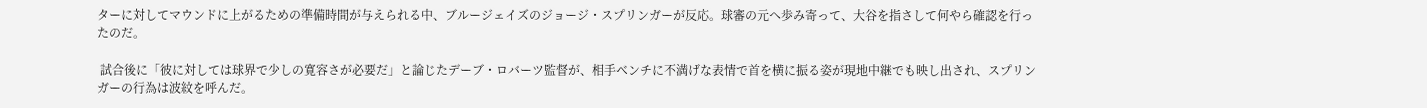ターに対してマウンドに上がるための準備時間が与えられる中、ブルージェイズのジョージ・スプリンガーが反応。球審の元へ歩み寄って、大谷を指さして何やら確認を行ったのだ。

 試合後に「彼に対しては球界で少しの寛容さが必要だ」と論じたデーブ・ロバーツ監督が、相手ベンチに不満げな表情で首を横に振る姿が現地中継でも映し出され、スプリンガーの行為は波紋を呼んだ。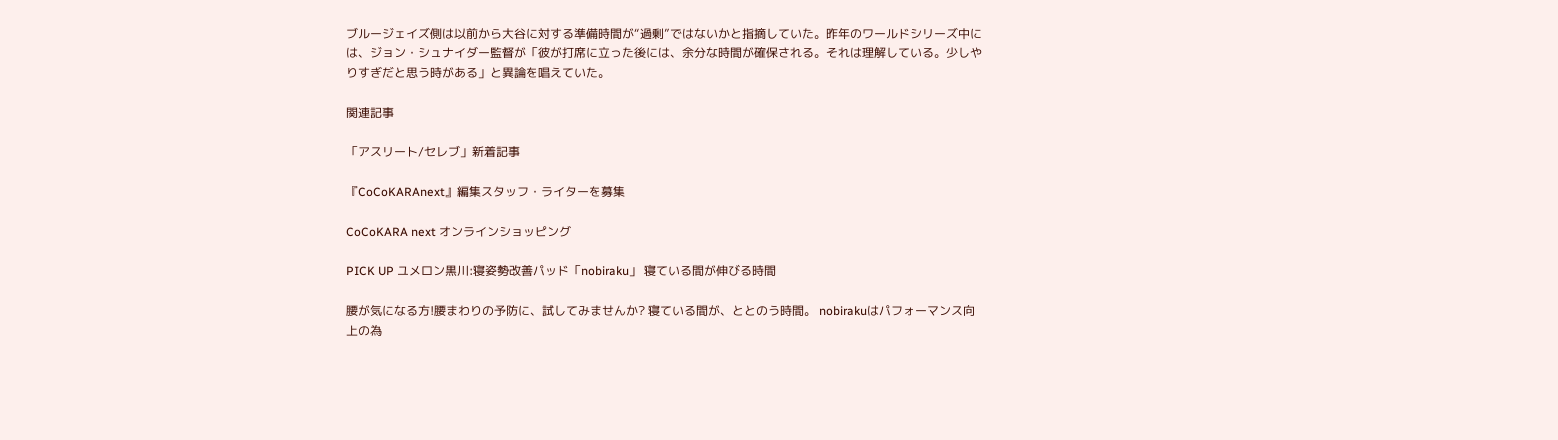ブルージェイズ側は以前から大谷に対する準備時間が“過剰”ではないかと指摘していた。昨年のワールドシリーズ中には、ジョン・シュナイダー監督が「彼が打席に立った後には、余分な時間が確保される。それは理解している。少しやりすぎだと思う時がある」と異論を唱えていた。

関連記事

「アスリート/セレブ」新着記事

『CoCoKARAnext』編集スタッフ・ライターを募集

CoCoKARA next オンラインショッピング

PICK UP ユメロン黒川:寝姿勢改善パッド「nobiraku」 寝ている間が伸びる時間

腰が気になる方!腰まわりの予防に、試してみませんか? 寝ている間が、ととのう時間。 nobirakuはパフォーマンス向上の為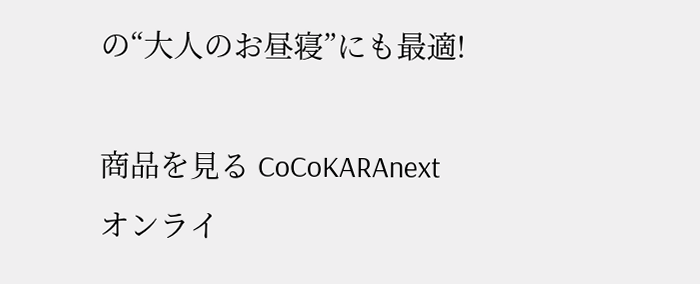の“大人のお昼寝”にも最適!

商品を見る CoCoKARAnext
オンライ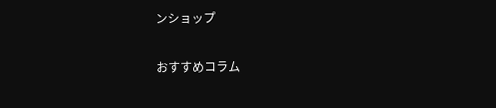ンショップ

おすすめコラム